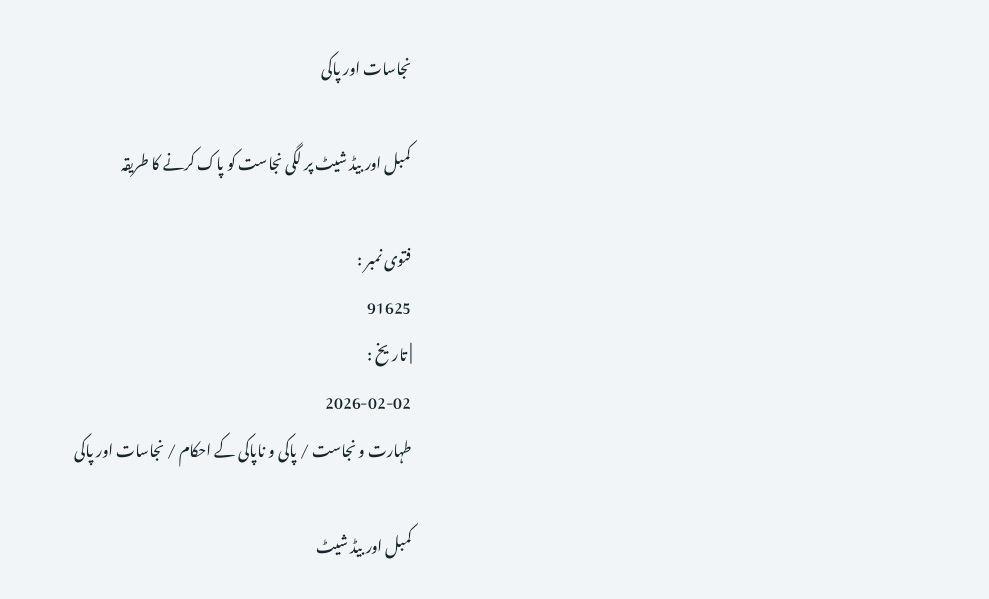نجاسات اور پاکی

کمبل اور بیڈ شیٹ پر لگی نجاست کو پاک کرنے کا طریقہ

فتوی نمبر :
91625
| تاریخ :
2026-02-02
طہارت و نجاست / پاکی و ناپاکی کے احکام / نجاسات اور پاکی

کمبل اور بیڈ شیٹ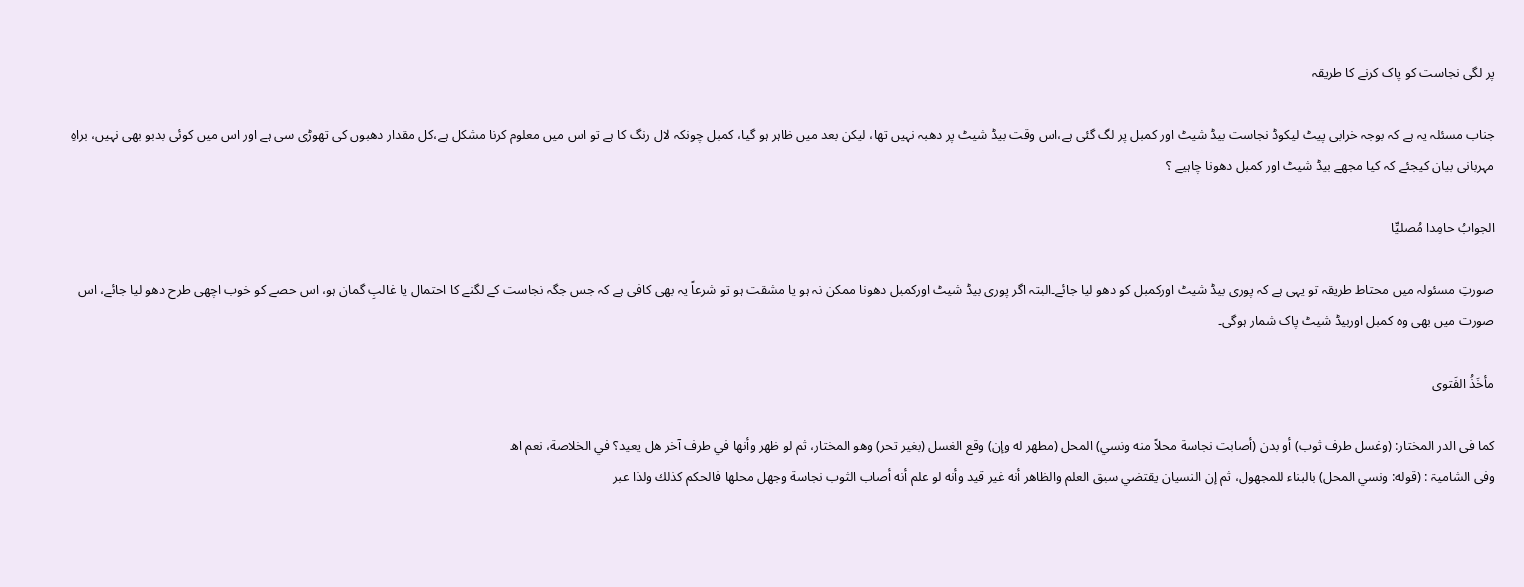پر لگی نجاست کو پاک کرنے کا طریقہ

جناب مسئلہ یہ ہے کہ بوجہ خرابی پیٹ لیکوڈ نجاست بیڈ شیٹ اور کمبل پر لگ گئی ہے،اس وقت بیڈ شیٹ پر دھبہ نہیں تھا، لیکن بعد میں ظاہر ہو گیا، کمبل چونکہ لال رنگ کا ہے تو اس میں معلوم کرنا مشکل ہے،کل مقدار دھبوں کی تھوڑی سی ہے اور اس میں کوئی بدبو بھی نہیں، براہِ مہربانی بیان کیجئے کہ کیا مجھے بیڈ شیٹ اور کمبل دھونا چاہیے ؟

الجوابُ حامِدا مُصلیِّا

صورتِ مسئولہ میں محتاط طریقہ تو یہی ہے کہ پوری بیڈ شیٹ اورکمبل کو دھو لیا جائے۔البتہ اگر پوری بیڈ شیٹ اورکمبل دھونا ممکن نہ ہو یا مشقت ہو تو شرعاً یہ بھی کافی ہے کہ جس جگہ نجاست کے لگنے کا احتمال یا غالبِ گمان ہو، اس حصے کو خوب اچھی طرح دھو لیا جائے، اس صورت میں بھی وہ کمبل اوربیڈ شیٹ پاک شمار ہوگی۔

مأخَذُ الفَتوی

کما فی الدر المختار: (وغسل طرف ثوب) أو بدن (أصابت نجاسة محلاً منه ونسي) المحل (مطهر له وإن) وقع الغسل (بغير تحر) وهو المختار، ثم لو ظهر وأنها في طرف آخر هل يعيد؟ في الخلاصة، نعم اھ
وفی الشامیۃ : (قوله: ونسي المحل) بالبناء للمجهول، ثم إن النسيان يقتضي سبق العلم والظاهر أنه غير قيد وأنه لو علم أنه أصاب الثوب نجاسة وجهل محلها فالحكم كذلك ولذا عبر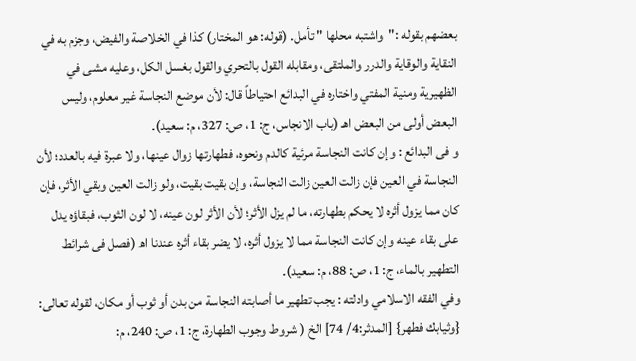بعضهم بقوله :"واشتبه محلها " تأمل. (قوله: هو المختار) كذا في الخلاصة والفيض، وجزم به في النقاية والوقاية والدرر والملتقى، ومقابله القول بالتحري والقول بغسل الكل، وعليه مشى في الظهيرية ومنية المفتي واختاره في البدائع احتياطاً قال: لأن موضع النجاسة غير معلوم، وليس البعض أولى من البعض اهـ (باب الانجاس، ج: 1، ص: 327، م: سعید)۔
و فی البدائع : وإن كانت النجاسة مرئية كالدم ونحوه، فطهارتها زوال عينها، ولا عبرة فيه بالعدد؛ لأن النجاسة في العين فإن زالت العين زالت النجاسة، وإن بقيت بقيت، ولو زالت العين وبقي الأثر، فإن كان مما يزول أثره لا يحكم بطهارته، ما لم يزل الأثر؛ لأن الأثر لون عينه، لا لون الثوب، فبقاؤه يدل على بقاء عينه وإن كانت النجاسة مما لا يزول أثره، لا يضر بقاء أثره عندنا اھ (فصل فی شرائط التطھیر بالماء، ج: 1، ص: 88، م: سعید)۔
وفي الفقه الاسلامي وادلته : يجب تطهير ما أصابته النجاسة ‌من ‌بدن ‌أو ‌ثوب ‌أو ‌مكان، لقوله تعالى: {وثيابك فطهر} [المدثر:4/ 74] الخ ( شروط وجوب الطھارۃ، ج: 1، ص: 240، م: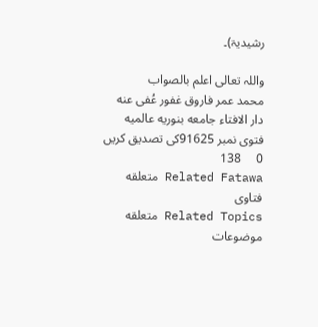رشیدیۃ)۔

واللہ تعالی اعلم بالصواب
محمد عمر فاروق غفور عُفی عنه
دار الافتاء جامعه بنوریه عالمیه
فتوی نمبر 91625کی تصدیق کریں
0     138
Related Fatawa متعلقه فتاوی
Related Topics متعلقه موضوعات